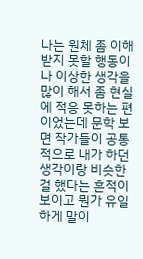나는 원체 좀 이해받지 못할 행동이나 이상한 생각을 많이 해서 좀 현실에 적응 못하는 편이었는데 문학 보면 작가들이 공통적으로 내가 하던 생각이랑 비슷한 걸 했다는 흔적이 보이고 뭔가 유일하게 말이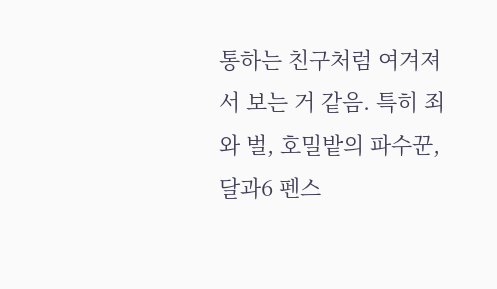통하는 친구처럼 여겨져서 보는 거 같음. 특히 죄와 벌, 호밀밭의 파수꾼, 달과6 펜스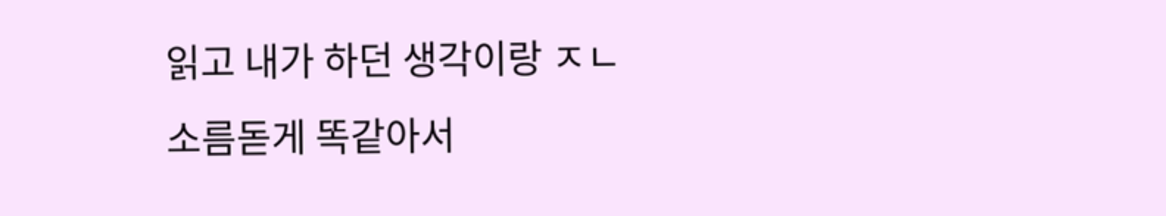읽고 내가 하던 생각이랑 ㅈㄴ 소름돋게 똑같아서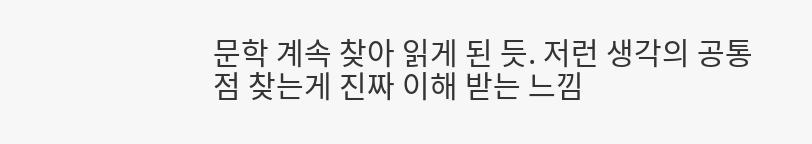문학 계속 찾아 읽게 된 듯. 저런 생각의 공통점 찾는게 진짜 이해 받는 느낌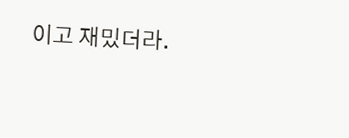이고 재밌더라.